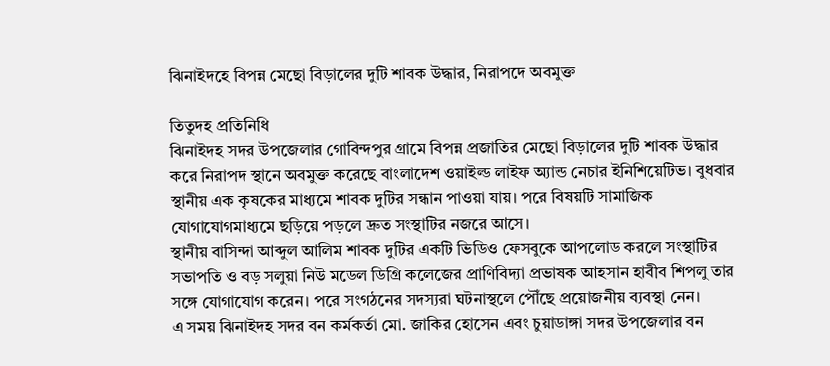ঝিনাইদহে বিপন্ন মেছো বিড়ালের দুটি শাবক উদ্ধার, নিরাপদে অবমুক্ত

তিতুদহ প্রতিনিধি
ঝিনাইদহ সদর উপজেলার গোবিন্দপুর গ্রামে বিপন্ন প্রজাতির মেছো বিড়ালের দুটি শাবক উদ্ধার করে নিরাপদ স্থানে অবমুক্ত করেছে বাংলাদেশ ওয়াইল্ড লাইফ অ্যান্ড নেচার ইনিশিয়েটিভ। বুধবার স্থানীয় এক কৃষকের মাধ্যমে শাবক দুটির সন্ধান পাওয়া যায়। পরে বিষয়টি সামাজিক যোগাযোগমাধ্যমে ছড়িয়ে পড়লে দ্রুত সংস্থাটির নজরে আসে।
স্থানীয় বাসিন্দা আব্দুল আলিম শাবক দুটির একটি ভিডিও ফেসবুকে আপলোড করলে সংস্থাটির সভাপতি ও বড় সলুয়া নিউ মডেল ডিগ্রি কলেজের প্রাণিবিদ্যা প্রভাষক আহসান হাবীব শিপলু তার সঙ্গে যোগাযোগ করেন। পরে সংগঠনের সদস্যরা ঘটনাস্থলে পৌঁছে প্রয়োজনীয় ব্যবস্থা নেন।
এ সময় ঝিনাইদহ সদর বন কর্মকর্তা মো. জাকির হোসেন এবং চুয়াডাঙ্গা সদর উপজেলার বন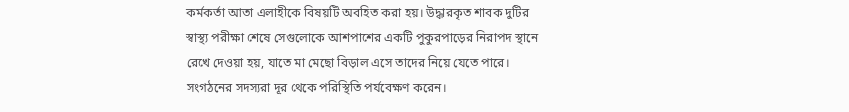কর্মকর্তা আতা এলাহীকে বিষয়টি অবহিত করা হয়। উদ্ধারকৃত শাবক দুটির স্বাস্থ্য পরীক্ষা শেষে সেগুলোকে আশপাশের একটি পুকুরপাড়ের নিরাপদ স্থানে রেখে দেওয়া হয়, যাতে মা মেছো বিড়াল এসে তাদের নিয়ে যেতে পারে। সংগঠনের সদস্যরা দূর থেকে পরিস্থিতি পর্যবেক্ষণ করেন।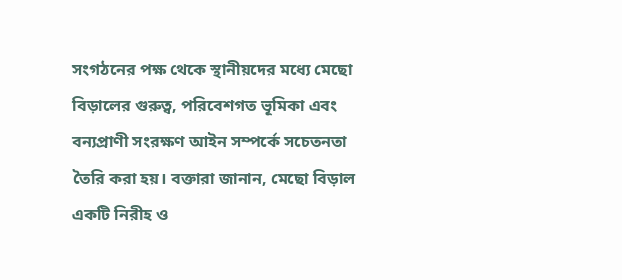সংগঠনের পক্ষ থেকে স্থানীয়দের মধ্যে মেছো বিড়ালের গুরুত্ব, পরিবেশগত ভূমিকা এবং বন্যপ্রাণী সংরক্ষণ আইন সম্পর্কে সচেতনতা তৈরি করা হয়। বক্তারা জানান, মেছো বিড়াল একটি নিরীহ ও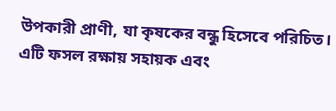উপকারী প্রাণী, যা কৃষকের বন্ধু হিসেবে পরিচিত। এটি ফসল রক্ষায় সহায়ক এবং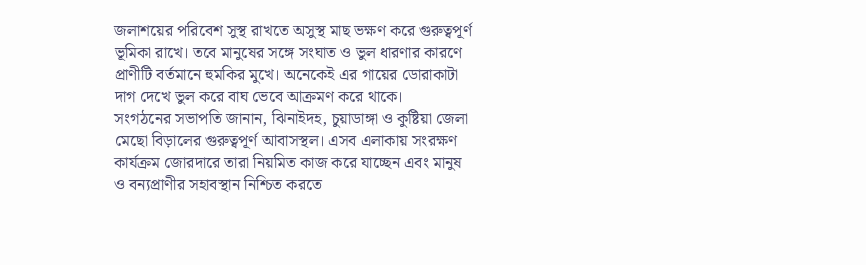জলাশয়ের পরিবেশ সুস্থ রাখতে অসুস্থ মাছ ভক্ষণ করে গুরুত্বপূর্ণ ভূমিকা রাখে। তবে মানুষের সঙ্গে সংঘাত ও ভুল ধারণার কারণে প্রাণীটি বর্তমানে হুমকির মুখে। অনেকেই এর গায়ের ডোরাকাটা দাগ দেখে ভুল করে বাঘ ভেবে আক্রমণ করে থাকে।
সংগঠনের সভাপতি জানান, ঝিনাইদহ, চুয়াডাঙ্গা ও কুষ্টিয়া জেলা মেছো বিড়ালের গুরুত্বপূর্ণ আবাসস্থল। এসব এলাকায় সংরক্ষণ কার্যক্রম জোরদারে তারা নিয়মিত কাজ করে যাচ্ছেন এবং মানুষ ও বন্যপ্রাণীর সহাবস্থান নিশ্চিত করতে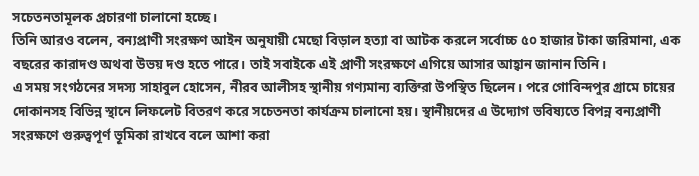সচেতনতামূলক প্রচারণা চালানো হচ্ছে।
তিনি আরও বলেন, বন্যপ্রাণী সংরক্ষণ আইন অনুযায়ী মেছো বিড়াল হত্যা বা আটক করলে সর্বোচ্চ ৫০ হাজার টাকা জরিমানা, এক বছরের কারাদণ্ড অথবা উভয় দণ্ড হতে পারে। তাই সবাইকে এই প্রাণী সংরক্ষণে এগিয়ে আসার আহ্বান জানান তিনি।
এ সময় সংগঠনের সদস্য সাহাবুল হোসেন, নীরব আলীসহ স্থানীয় গণ্যমান্য ব্যক্তিরা উপস্থিত ছিলেন। পরে গোবিন্দপুর গ্রামে চায়ের দোকানসহ বিভিন্ন স্থানে লিফলেট বিতরণ করে সচেতনতা কার্যক্রম চালানো হয়। স্থানীয়দের এ উদ্যোগ ভবিষ্যতে বিপন্ন বন্যপ্রাণী সংরক্ষণে গুরুত্বপূর্ণ ভূমিকা রাখবে বলে আশা করা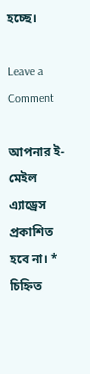হচ্ছে।

Leave a Comment

আপনার ই-মেইল এ্যাড্রেস প্রকাশিত হবে না। * চিহ্নিত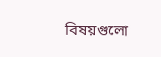বিষয়গুলো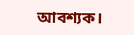আবশ্যক।